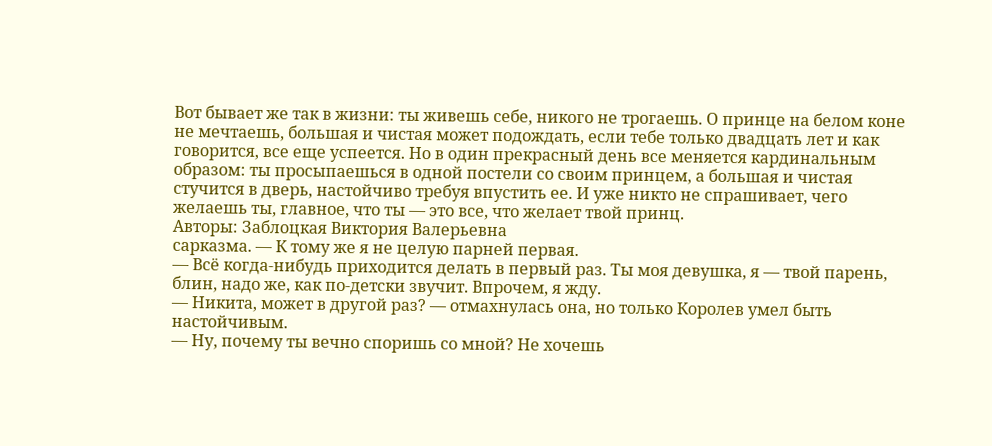Вот бывает же так в жизни: ты живешь себе, никого не трогаешь. О принце на белом коне не мечтаешь, большая и чистая может подождать, если тебе только двадцать лет и как говорится, все еще успеется. Но в один прекрасный день все меняется кардинальным образом: ты просыпаешься в одной постели со своим принцем, а большая и чистая стучится в дверь, настойчиво требуя впустить ее. И уже никто не спрашивает, чего желаешь ты, главное, что ты — это все, что желает твой принц.
Авторы: Заблоцкая Виктория Валерьевна
сарказма. — К тому же я не целую парней первая.
— Всё когда-нибудь приходится делать в первый раз. Ты моя девушка, я — твой парень, блин, надо же, как по-детски звучит. Впрочем, я жду.
— Никита, может в другой раз? — отмахнулась она, но только Королев умел быть настойчивым.
— Ну, почему ты вечно споришь со мной? Не хочешь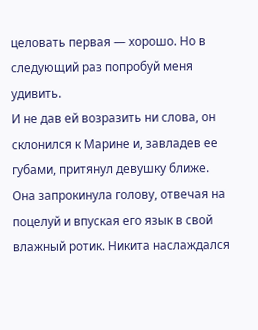целовать первая — хорошо. Но в следующий раз попробуй меня удивить.
И не дав ей возразить ни слова, он склонился к Марине и, завладев ее губами, притянул девушку ближе. Она запрокинула голову, отвечая на поцелуй и впуская его язык в свой влажный ротик. Никита наслаждался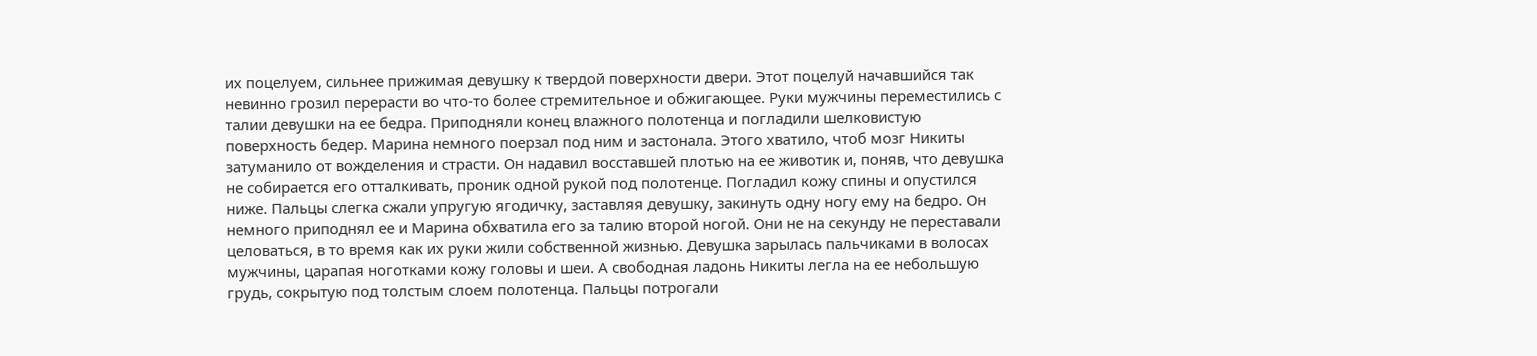их поцелуем, сильнее прижимая девушку к твердой поверхности двери. Этот поцелуй начавшийся так невинно грозил перерасти во что-то более стремительное и обжигающее. Руки мужчины переместились с талии девушки на ее бедра. Приподняли конец влажного полотенца и погладили шелковистую поверхность бедер. Марина немного поерзал под ним и застонала. Этого хватило, чтоб мозг Никиты затуманило от вожделения и страсти. Он надавил восставшей плотью на ее животик и, поняв, что девушка не собирается его отталкивать, проник одной рукой под полотенце. Погладил кожу спины и опустился ниже. Пальцы слегка сжали упругую ягодичку, заставляя девушку, закинуть одну ногу ему на бедро. Он немного приподнял ее и Марина обхватила его за талию второй ногой. Они не на секунду не переставали целоваться, в то время как их руки жили собственной жизнью. Девушка зарылась пальчиками в волосах мужчины, царапая ноготками кожу головы и шеи. А свободная ладонь Никиты легла на ее небольшую грудь, сокрытую под толстым слоем полотенца. Пальцы потрогали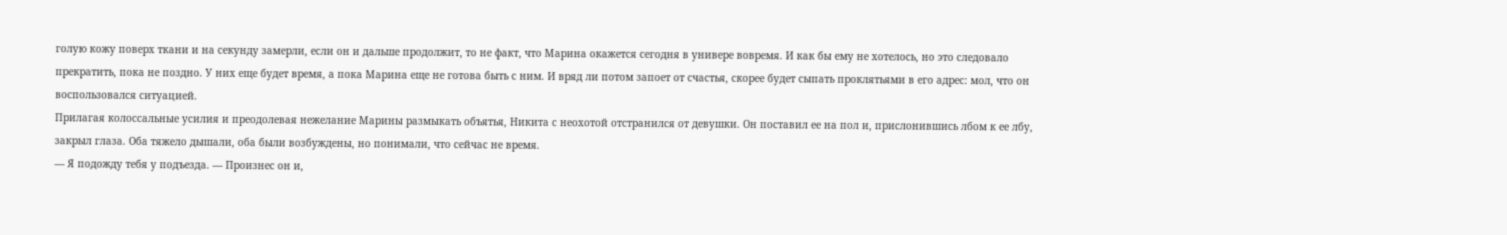голую кожу поверх ткани и на секунду замерли, если он и дальше продолжит, то не факт, что Марина окажется сегодня в универе вовремя. И как бы ему не хотелось, но это следовало прекратить, пока не поздно. У них еще будет время, а пока Марина еще не готова быть с ним. И вряд ли потом запоет от счастья, скорее будет сыпать проклятьями в его адрес: мол, что он воспользовался ситуацией.
Прилагая колоссальные усилия и преодолевая нежелание Марины размыкать объятья, Никита с неохотой отстранился от девушки. Он поставил ее на пол и, прислонившись лбом к ее лбу, закрыл глаза. Оба тяжело дышали, оба были возбуждены, но понимали, что сейчас не время.
— Я подожду тебя у подъезда. — Произнес он и,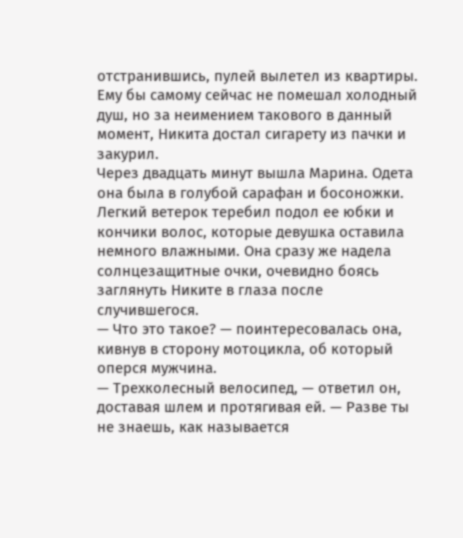отстранившись, пулей вылетел из квартиры.
Ему бы самому сейчас не помешал холодный душ, но за неимением такового в данный момент, Никита достал сигарету из пачки и закурил.
Через двадцать минут вышла Марина. Одета она была в голубой сарафан и босоножки. Легкий ветерок теребил подол ее юбки и кончики волос, которые девушка оставила немного влажными. Она сразу же надела солнцезащитные очки, очевидно боясь заглянуть Никите в глаза после случившегося.
— Что это такое? — поинтересовалась она, кивнув в сторону мотоцикла, об который оперся мужчина.
— Трехколесный велосипед, — ответил он, доставая шлем и протягивая ей. — Разве ты не знаешь, как называется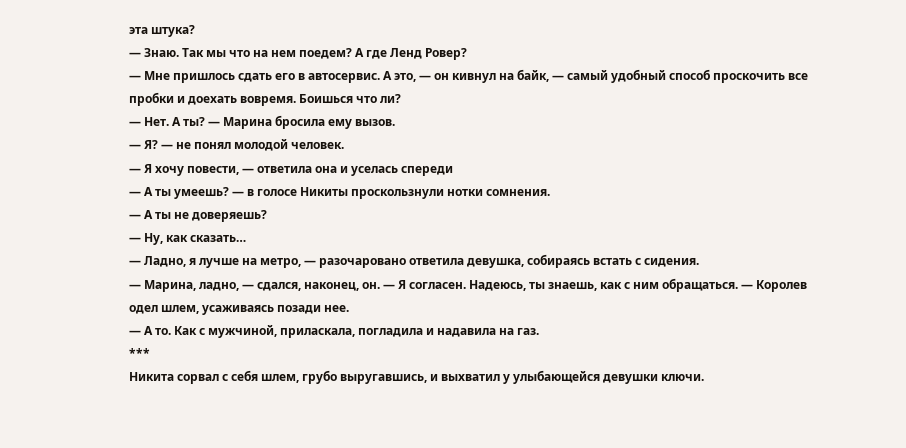эта штука?
— Знаю. Так мы что на нем поедем? А где Ленд Ровер?
— Мне пришлось сдать его в автосервис. А это, — он кивнул на байк, — самый удобный способ проскочить все пробки и доехать вовремя. Боишься что ли?
— Нет. А ты? — Марина бросила ему вызов.
— Я? — не понял молодой человек.
— Я хочу повести, — ответила она и уселась спереди
— А ты умеешь? — в голосе Никиты проскользнули нотки сомнения.
— А ты не доверяешь?
— Ну, как сказать…
— Ладно, я лучше на метро, — разочаровано ответила девушка, собираясь встать с сидения.
— Марина, ладно, — сдался, наконец, он. — Я согласен. Надеюсь, ты знаешь, как с ним обращаться. — Королев одел шлем, усаживаясь позади нее.
— А то. Как с мужчиной, приласкала, погладила и надавила на газ.
***
Никита сорвал с себя шлем, грубо выругавшись, и выхватил у улыбающейся девушки ключи.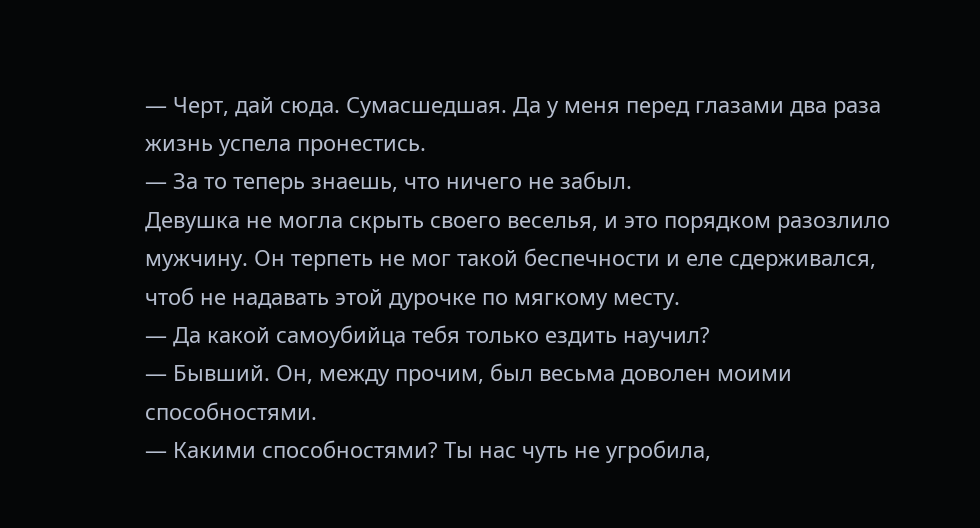— Черт, дай сюда. Сумасшедшая. Да у меня перед глазами два раза жизнь успела пронестись.
— За то теперь знаешь, что ничего не забыл.
Девушка не могла скрыть своего веселья, и это порядком разозлило мужчину. Он терпеть не мог такой беспечности и еле сдерживался, чтоб не надавать этой дурочке по мягкому месту.
— Да какой самоубийца тебя только ездить научил?
— Бывший. Он, между прочим, был весьма доволен моими способностями.
— Какими способностями? Ты нас чуть не угробила,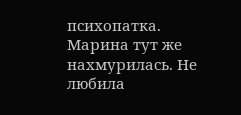психопатка.
Марина тут же нахмурилась. Не любила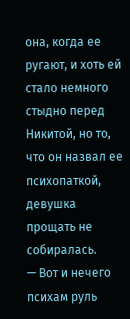она, когда ее ругают, и хоть ей стало немного стыдно перед Никитой, но то, что он назвал ее психопаткой, девушка прощать не собиралась.
— Вот и нечего психам руль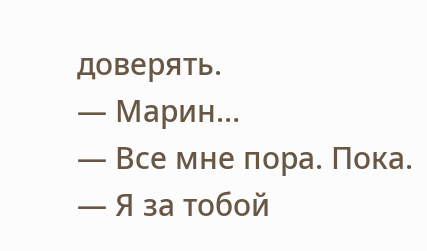доверять.
— Марин…
— Все мне пора. Пока.
— Я за тобой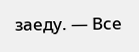заеду. — Все